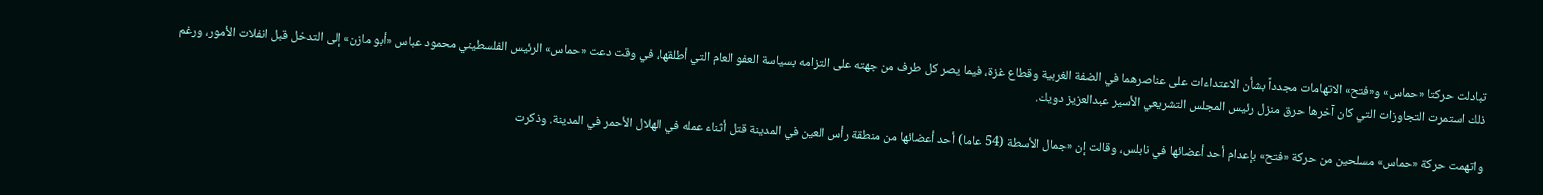تبادلت حركتا «حماس» و«فتح» الاتهامات مجدداً بشأن الاعتداءات على عناصرهما في الضفة الغربية وقطاع غزة، فيما يصر كل طرف من جهته على التزامه بسياسة العفو العام التي أطلقها، في وقت دعت «حماس» الرئيس الفلسطيني محمود عباس «أبو مازن» إلى التدخل قبل انفلات الأمور، ورغم ذلك استمرت التجاوزات التي كان آخرها حرق منزل رئيس المجلس التشريعي الأسير عبدالعزيز دويك.

واتهمت حركة «حماس» مسلحين من حركة «فتح» بإعدام أحد أعضائها في نابلس، وقالت إن «جمال الأسطة (54 عاما) أحد أعضائها من منطقة رأس العين في المدينة قتل أثناء عمله في الهلال الأحمر في المدينة. وذكرت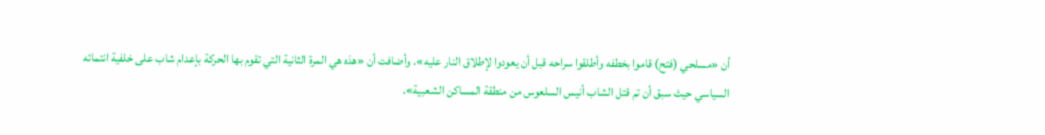أن «مسلحي (فتح) قاموا بخطفه وأطلقوا سراحه قبل أن يعودوا لإطلاق النار عليه». وأضافت أن «هذه هي المرة الثانية التي تقوم بها الحركة بإعدام شاب على خلفية انتمائه السياسي حيث سبق أن تم قتل الشاب أنيس السلعوس من منطقة المساكن الشعبية».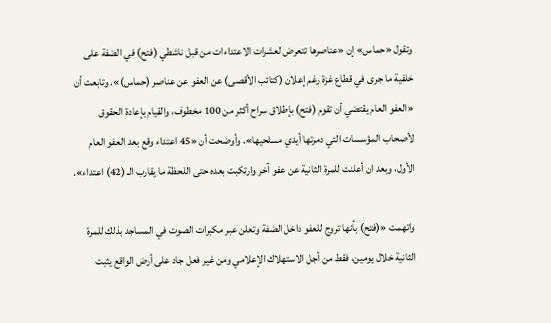وتقول «حماس» إن «عناصرها تتعرض لعشرات الاعتداءات من قبل ناشطي (فتح) في الضفة على خلفية ما جرى في قطاع غزة رغم إعلان (كتائب الأقصى) عن العفو عن عناصر (حماس)». وتابعت أن «العفو العام يقتضي أن تقوم (فتح) بإطلاق سراح أكثر من 100 مخطوف، والقيام بإعادة الحقوق لأصحاب المؤسسات التي دمرتها أيدي مسلحيها». وأوضحت أن «45 اعتداء وقع بعد العفو العام الأول، وبعد ان أعلنت للمرة الثانية عن عفو آخر وارتكبت بعده حتى اللحظة ما يقارب الـ (42) اعتداء».

واتهمت «(فتح) بأنها تروج للعفو داخل الضفة وتعلن عبر مكبرات الصوت في المساجد بذلك للمرة الثانية خلال يومين، فقط من أجل الاستهلاك الإعلامي ومن غير فعل جاد على أرض الواقع يثبت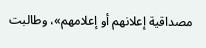مصداقية إعلانهم أو إعلامهم»، وطالبت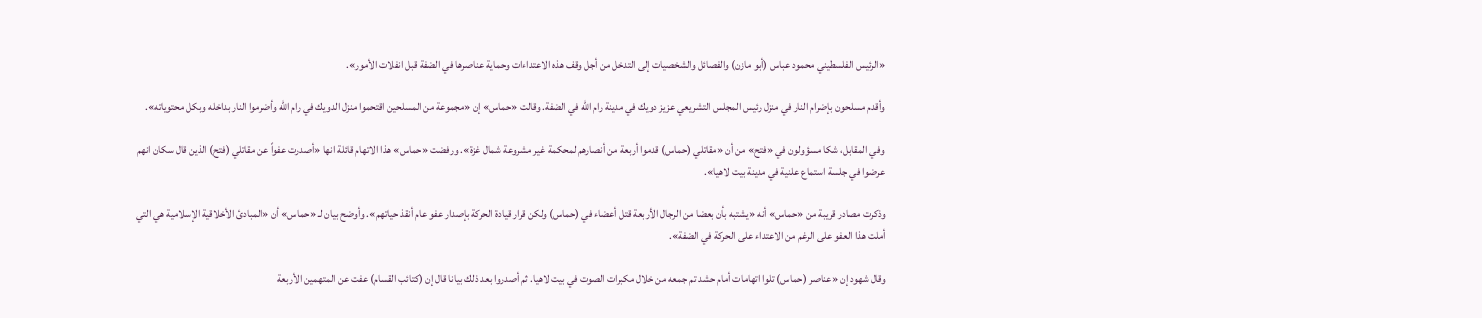«الرئيس الفلسطيني محمود عباس (أبو مازن) والفصائل والشخصيات إلى التدخل من أجل وقف هذه الاعتداءات وحماية عناصرها في الضفة قبل انفلات الأمور».

وأقدم مسلحون بإضرام النار في منزل رئيس المجلس التشريعي عزيز دويك في مدينة رام الله في الضفة. وقالت «حماس» إن «مجموعة من المسلحين اقتحموا منزل الدويك في رام الله وأضرموا النار بداخله وبكل محتوياته».

وفي المقابل، شكا مسؤولون في «فتح» من أن «مقاتلي (حماس) قدموا أربعة من أنصارهم لمحكمة غير مشروعة شمال غزة». ورفضت «حماس» هذا الاتهام قائلة انها «أصدرت عفواً عن مقاتلي (فتح) الذين قال سكان انهم عرضوا في جلسة استماع علنية في مدينة بيت لاهيا».

وذكرت مصادر قريبة من «حماس» أنه «يشتبه بأن بعضا من الرجال الأربعة قتل أعضاء في (حماس) ولكن قرار قيادة الحركة بإصدار عفو عام أنقذ حياتهم». وأوضح بيان لـ «حماس» أن «المبادئ الأخلاقية الإسلامية هي التي أملت هذا العفو على الرغم من الاعتداء على الحركة في الضفة».

وقال شهود إن «عناصر (حماس) تلوا اتهامات أمام حشد تم جمعه من خلال مكبرات الصوت في بيت لاهيا. ثم أصدروا بعد ذلك بيانا قال إن (كتائب القسام) عفت عن المتهمين الأربعة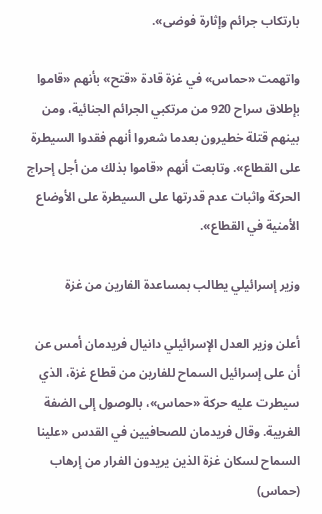بارتكاب جرائم وإثارة فوضى».

واتهمت «حماس» في غزة قادة «قتح» بأنهم «قاموا بإطلاق سراح 920 من مرتكبي الجرائم الجنائية، ومن بينهم قتلة خطيرون بعدما شعروا أنهم فقدوا السيطرة على القطاع». وتابعت أنهم «قاموا بذلك من أجل إحراج الحركة واثبات عدم قدرتها على السيطرة على الأوضاع الأمنية في القطاع».

وزير إسرائيلي يطالب بمساعدة الفارين من غزة

أعلن وزير العدل الإسرائيلي دانيال فريدمان أمس عن أن على إسرائيل السماح للفارين من قطاع غزة، الذي سيطرت عليه حركة «حماس»، بالوصول إلى الضفة الغربية. وقال فريدمان للصحافيين في القدس «علينا السماح لسكان غزة الذين يريدون الفرار من إرهاب (حماس)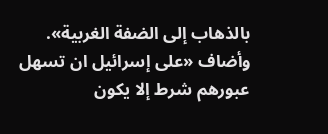بالذهاب إلى الضفة الغربية». وأضاف «على إسرائيل ان تسهل عبورهم شرط إلا يكون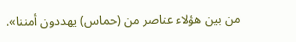من بين هؤلاء عناصر من (حماس) يهددون أمننا».